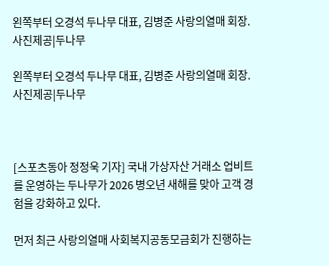왼쪽부터 오경석 두나무 대표, 김병준 사랑의열매 회장. 사진제공|두나무

왼쪽부터 오경석 두나무 대표, 김병준 사랑의열매 회장. 사진제공|두나무



[스포츠동아 정정욱 기자] 국내 가상자산 거래소 업비트를 운영하는 두나무가 2026 병오년 새해를 맞아 고객 경험을 강화하고 있다.

먼저 최근 사랑의열매 사회복지공동모금회가 진행하는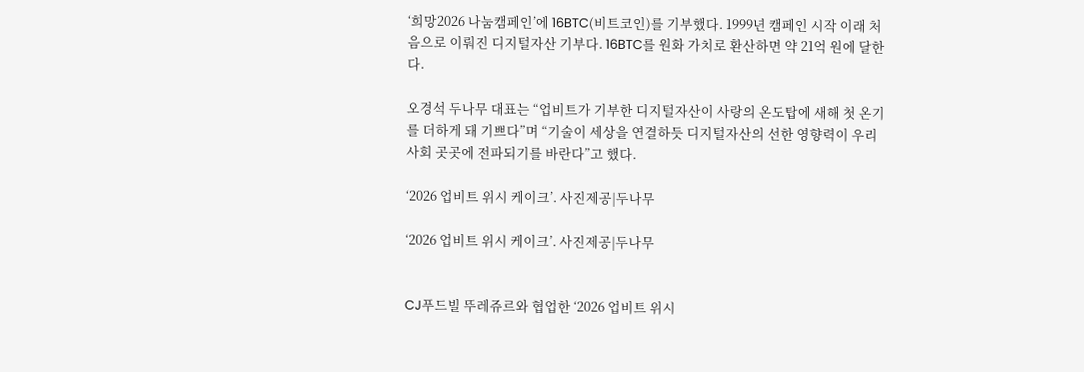‘희망2026 나눔캠페인’에 16BTC(비트코인)를 기부했다. 1999년 캠페인 시작 이래 처음으로 이뤄진 디지털자산 기부다. 16BTC를 원화 가치로 환산하면 약 21억 원에 달한다.

오경석 두나무 대표는 “업비트가 기부한 디지털자산이 사랑의 온도탑에 새해 첫 온기를 더하게 돼 기쁘다”며 “기술이 세상을 연결하듯 디지털자산의 선한 영향력이 우리 사회 곳곳에 전파되기를 바란다”고 했다.

‘2026 업비트 위시 케이크’. 사진제공|두나무

‘2026 업비트 위시 케이크’. 사진제공|두나무


CJ푸드빌 뚜레쥬르와 협업한 ‘2026 업비트 위시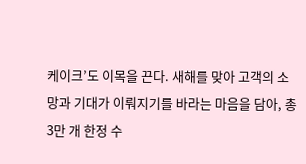케이크’도 이목을 끈다. 새해를 맞아 고객의 소망과 기대가 이뤄지기를 바라는 마음을 담아, 총 3만 개 한정 수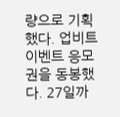량으로 기획했다. 업비트 이벤트 응모권을 동봉했다. 27일까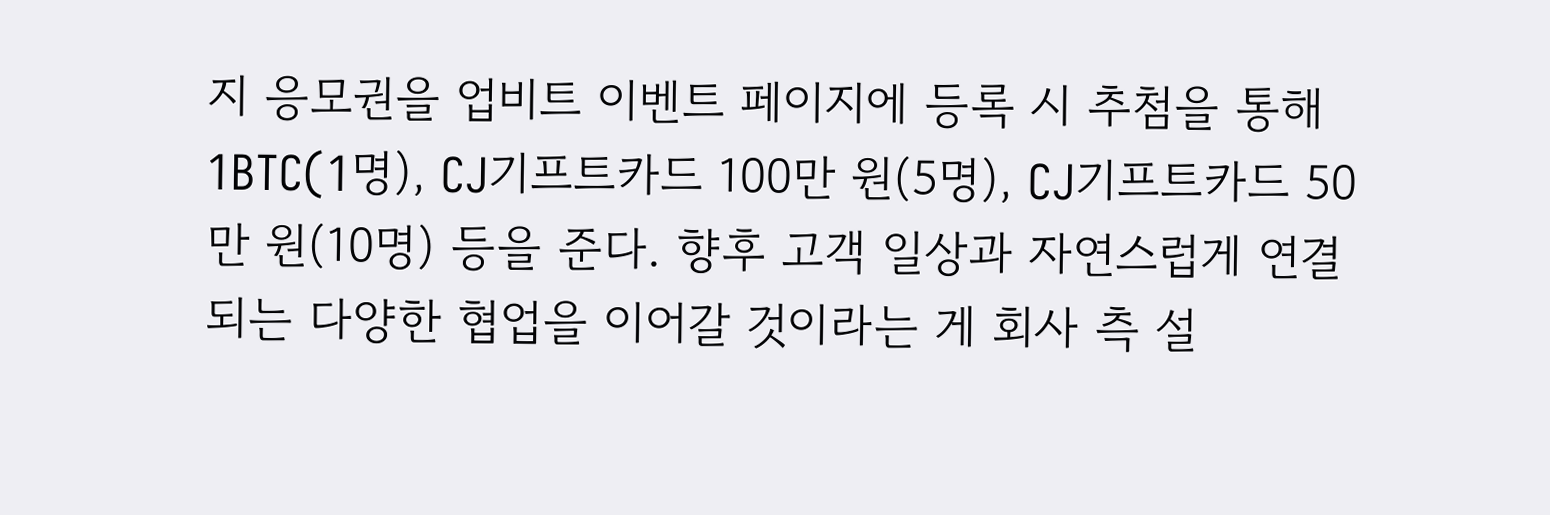지 응모권을 업비트 이벤트 페이지에 등록 시 추첨을 통해 1BTC(1명), CJ기프트카드 100만 원(5명), CJ기프트카드 50만 원(10명) 등을 준다. 향후 고객 일상과 자연스럽게 연결되는 다양한 협업을 이어갈 것이라는 게 회사 측 설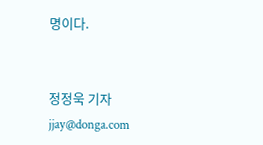명이다.


정정욱 기자 jjay@donga.com